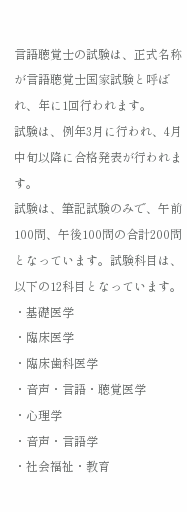言語聴覚士の試験は、正式名称が言語聴覚士国家試験と呼ばれ、年に1回行われます。
試験は、例年3月に行われ、4月中旬以降に合格発表が行われます。
試験は、筆記試験のみで、午前100問、午後100問の合計200問となっています。試験科目は、以下の12科目となっています。
・基礎医学
・臨床医学
・臨床歯科医学
・音声・言語・聴覚医学
・心理学
・音声・言語学
・社会福祉・教育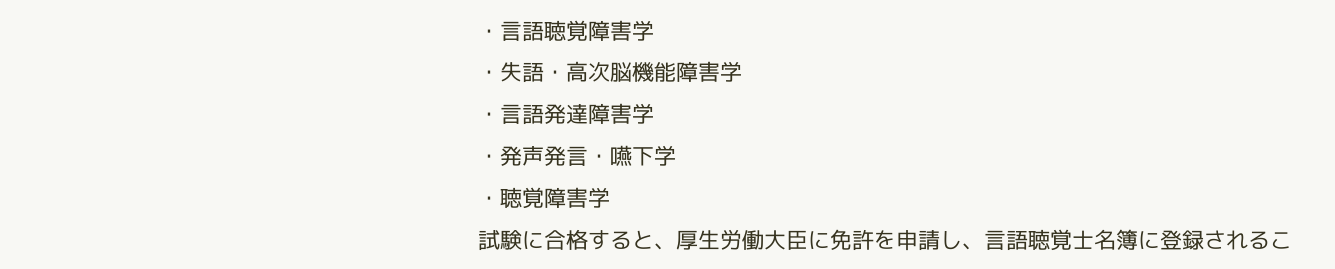・言語聴覚障害学
・失語・高次脳機能障害学
・言語発達障害学
・発声発言・嚥下学
・聴覚障害学
試験に合格すると、厚生労働大臣に免許を申請し、言語聴覚士名簿に登録されるこ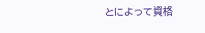とによって資格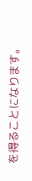を得ることになります。